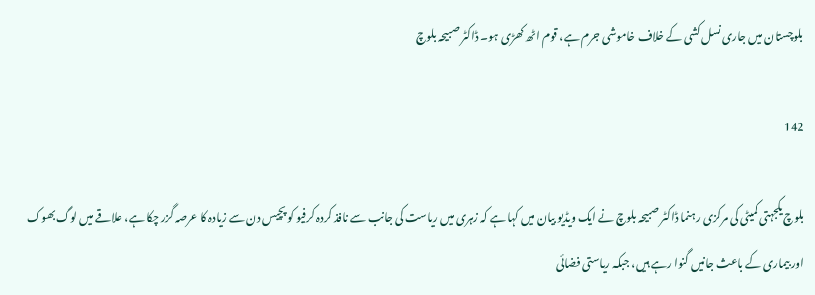بلوچستان میں جاری نسل کشی کے خلاف خاموشی جرم ہے، قوم اٹھ کھڑی ہو۔ ڈاکٹر صبیحہ بلوچ

142

بلوچ یکجہتی کمیٹی کی مرکزی رہنما ڈاکٹر صبیحہ بلوچ نے ایک ویڈیو بیان میں کہا ہے کہ زہری میں ریاست کی جانب سے نافذ کردہ کرفیو کو پچیس دن سے زیادہ کا عرصہ گزر چکا ہے، علاقے میں لوگ بھوک اور بیماری کے باعث جانیں گنوا رہے ہیں، جبکہ ریاستی فضائی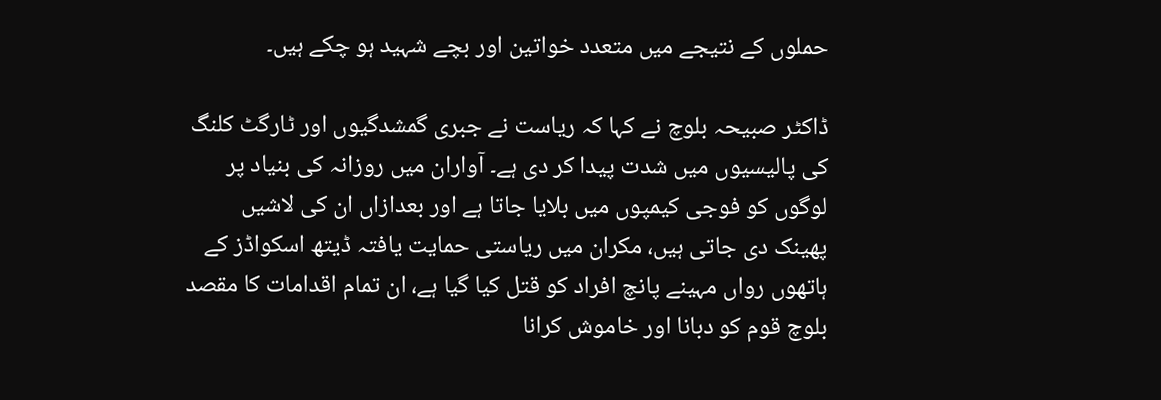حملوں کے نتیجے میں متعدد خواتین اور بچے شہید ہو چکے ہیں۔

ڈاکٹر صبیحہ بلوچ نے کہا کہ ریاست نے جبری گمشدگیوں اور ٹارگٹ کلنگ کی پالیسیوں میں شدت پیدا کر دی ہے۔ آواران میں روزانہ کی بنیاد پر لوگوں کو فوجی کیمپوں میں بلایا جاتا ہے اور بعدازاں ان کی لاشیں پھینک دی جاتی ہیں، مکران میں ریاستی حمایت یافتہ ڈیتھ اسکواڈز کے ہاتھوں رواں مہینے پانچ افراد کو قتل کیا گیا ہے، ان تمام اقدامات کا مقصد بلوچ قوم کو دبانا اور خاموش کرانا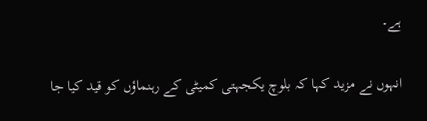ہے۔

انہوں نے مزید کہا کہ بلوچ یکجہتی کمیٹی کے رہنماؤں کو قید کیا جا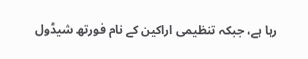رہا ہے، جبکہ تنظیمی اراکین کے نام فورتھ شیڈول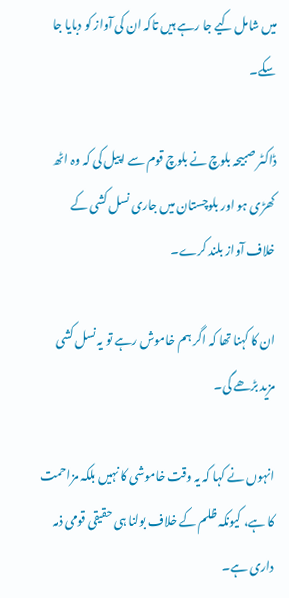میں شامل کیے جا رہے ہیں تاکہ ان کی آواز کو دبایا جا سکے۔

ڈاکٹر صبیحہ بلوچ نے بلوچ قوم سے اپیل کی کہ وہ اٹھ کھڑی ہو اور بلوچستان میں جاری نسل کشی کے خلاف آواز بلند کرے۔

ان کا کہنا تھا کہ اگر ہم خاموش رہے تو یہ نسل کشی مزید بڑھے گی۔

انہوں نے کہا کہ یہ وقت خاموشی کا نہیں بلکہ مزاحمت کا ہے، کیونکہ ظلم کے خلاف بولنا ہی حقیقی قومی ذمہ داری ہے۔